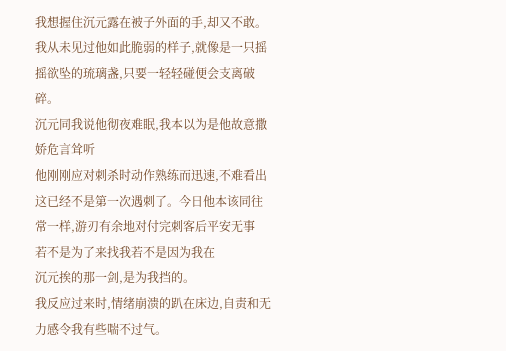我想握住沉元露在被子外面的手,却又不敢。我从未见过他如此脆弱的样子,就像是一只摇摇欲坠的琉璃盏,只要一轻轻碰便会支离破碎。
沉元同我说他彻夜难眠,我本以为是他故意撒娇危言耸听
他刚刚应对刺杀时动作熟练而迅速,不难看出这已经不是第一次遇刺了。今日他本该同往常一样,游刃有余地对付完刺客后平安无事
若不是为了来找我若不是因为我在
沉元挨的那一剑,是为我挡的。
我反应过来时,情绪崩溃的趴在床边,自责和无力感令我有些喘不过气。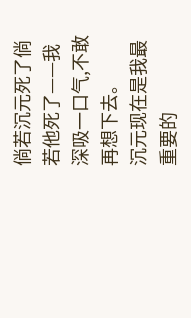倘若沉元死了倘若他死了——我深吸一口气,不敢再想下去。
沉元现在是我最重要的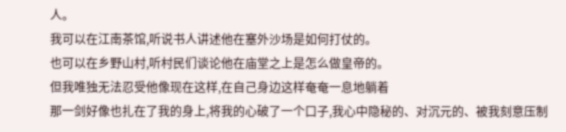人。
我可以在江南茶馆,听说书人讲述他在塞外沙场是如何打仗的。
也可以在乡野山村,听村民们谈论他在庙堂之上是怎么做皇帝的。
但我唯独无法忍受他像现在这样,在自己身边这样奄奄一息地躺着
那一剑好像也扎在了我的身上,将我的心破了一个口子,我心中隐秘的、对沉元的、被我刻意压制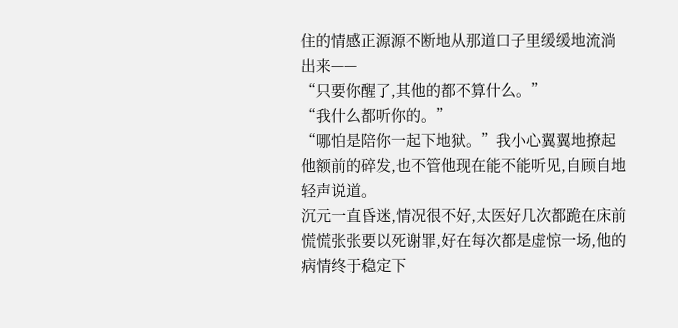住的情感正源源不断地从那道口子里缓缓地流淌出来——
“只要你醒了,其他的都不算什么。”
“我什么都听你的。”
“哪怕是陪你一起下地狱。”我小心翼翼地撩起他额前的碎发,也不管他现在能不能听见,自顾自地轻声说道。
沉元一直昏迷,情况很不好,太医好几次都跪在床前慌慌张张要以死谢罪,好在每次都是虚惊一场,他的病情终于稳定下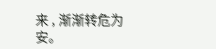来 , 渐渐转危为安。